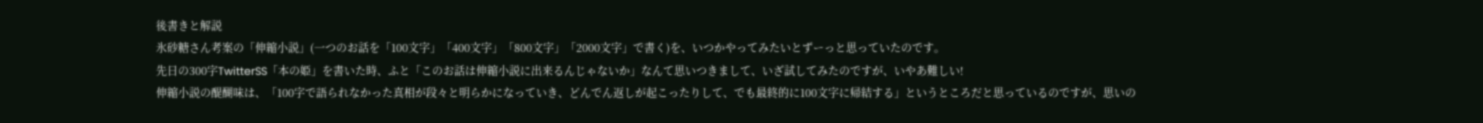後書きと解説
氷砂糖さん考案の「伸縮小説」(一つのお話を「100文字」「400文字」「800文字」「2000文字」で書く)を、いつかやってみたいとずーっと思っていたのです。
先日の300字TwitterSS「本の姫」を書いた時、ふと「このお話は伸縮小説に出来るんじゃないか」なんて思いつきまして、いざ試してみたのですが、いやあ難しい!
伸縮小説の醍醐味は、「100字で語られなかった真相が段々と明らかになっていき、どんでん返しが起こったりして、でも最終的に100文字に帰結する」というところだと思っているのですが、思いの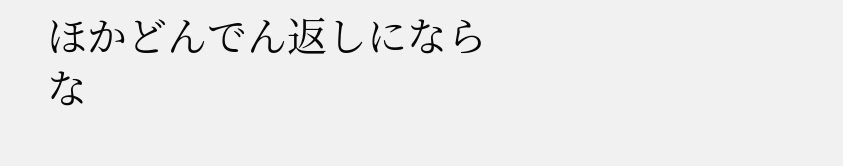ほかどんでん返しにならな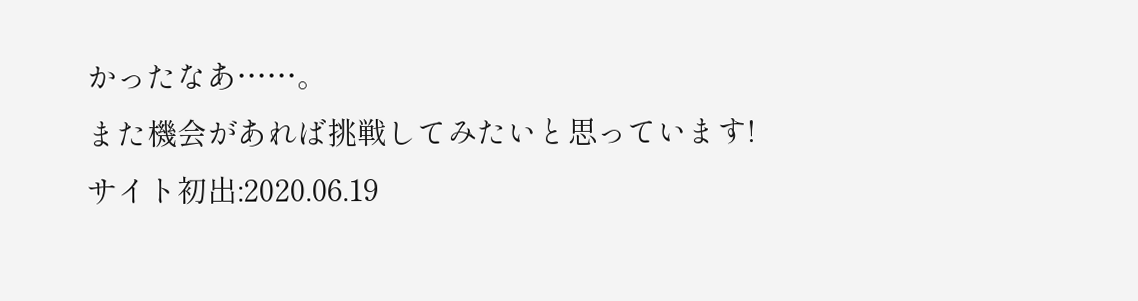かったなあ……。
また機会があれば挑戦してみたいと思っています!
サイト初出:2020.06.19